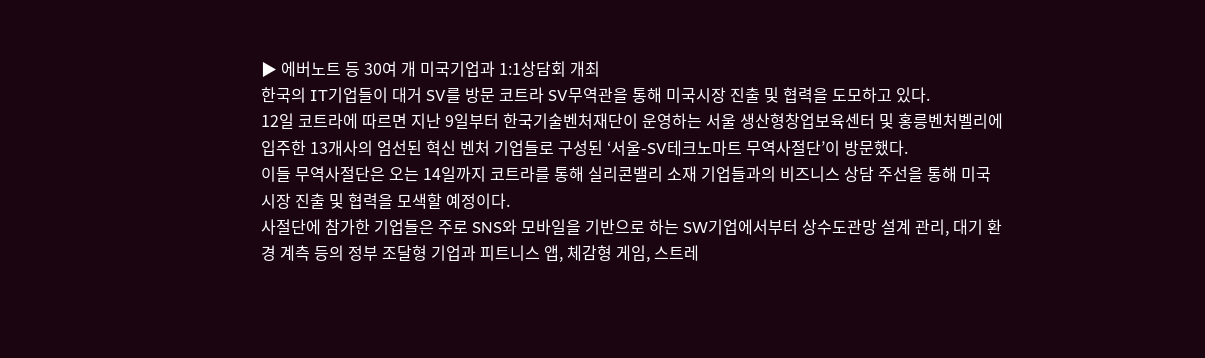▶ 에버노트 등 30여 개 미국기업과 1:1상담회 개최
한국의 IT기업들이 대거 SV를 방문 코트라 SV무역관을 통해 미국시장 진출 및 협력을 도모하고 있다.
12일 코트라에 따르면 지난 9일부터 한국기술벤처재단이 운영하는 서울 생산형창업보육센터 및 홍릉벤처벨리에 입주한 13개사의 엄선된 혁신 벤처 기업들로 구성된 ‘서울-SV테크노마트 무역사절단’이 방문했다.
이들 무역사절단은 오는 14일까지 코트라를 통해 실리콘밸리 소재 기업들과의 비즈니스 상담 주선을 통해 미국시장 진출 및 협력을 모색할 예정이다.
사절단에 참가한 기업들은 주로 SNS와 모바일을 기반으로 하는 SW기업에서부터 상수도관망 설계 관리, 대기 환경 계측 등의 정부 조달형 기업과 피트니스 앱, 체감형 게임, 스트레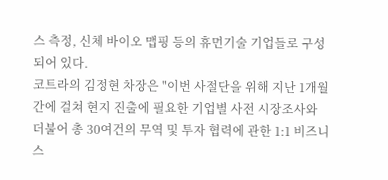스 측정, 신체 바이오 맵핑 등의 휴먼기술 기업들로 구성되어 있다.
코트라의 김정현 차장은 "이번 사절단을 위해 지난 1개월간에 걸쳐 현지 진출에 필요한 기업별 사전 시장조사와 더불어 총 30여건의 무역 및 투자 협력에 관한 1:1 비즈니스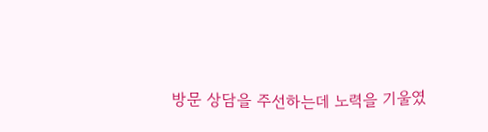방문 상담을 주선하는데 노력을 기울였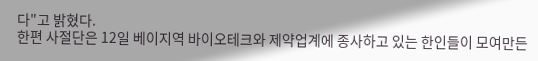다"고 밝혔다.
한편 사절단은 12일 베이지역 바이오테크와 제약업계에 종사하고 있는 한인들이 모여만든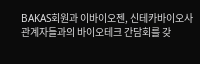BAKAS회원과 이바이오젠, 신테카바이오사 관계자들과의 바이오테크 간담회를 갖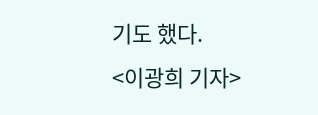기도 했다.
<이광희 기자>